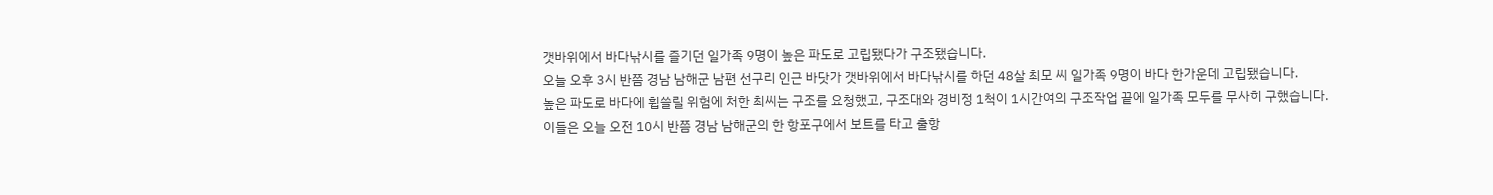갯바위에서 바다낚시를 즐기던 일가족 9명이 높은 파도로 고립됐다가 구조됐습니다.
오늘 오후 3시 반쯤 경남 남해군 남편 선구리 인근 바닷가 갯바위에서 바다낚시를 하던 48살 최모 씨 일가족 9명이 바다 한가운데 고립됐습니다.
높은 파도로 바다에 휩쓸릴 위험에 처한 최씨는 구조를 요청했고, 구조대와 경비정 1척이 1시간여의 구조작업 끝에 일가족 모두를 무사히 구했습니다.
이들은 오늘 오전 10시 반쯤 경남 남해군의 한 항포구에서 보트를 타고 출항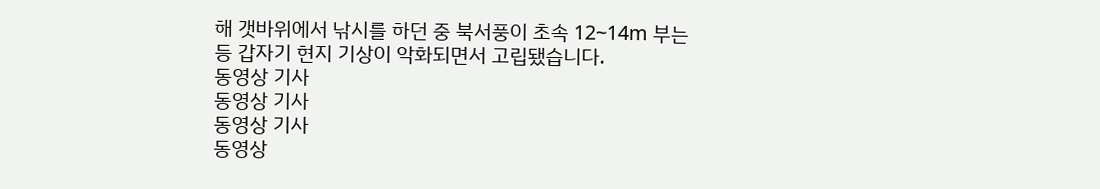해 갯바위에서 낚시를 하던 중 북서풍이 초속 12~14m 부는 등 갑자기 현지 기상이 악화되면서 고립됐습니다.
동영상 기사
동영상 기사
동영상 기사
동영상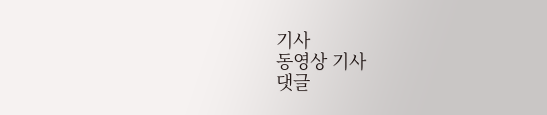기사
동영상 기사
댓글